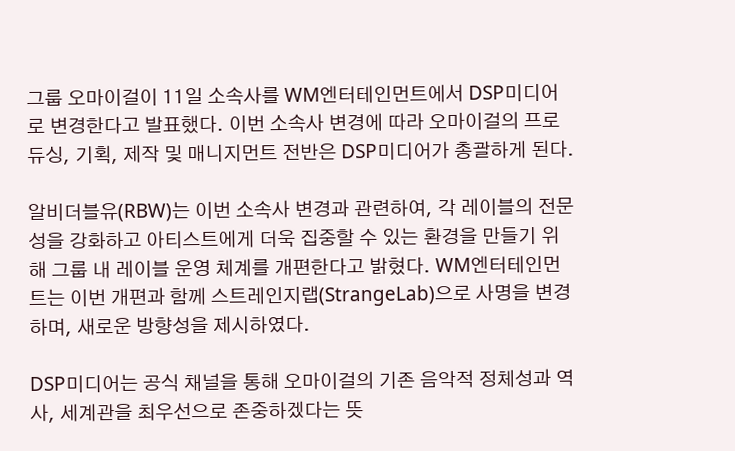그룹 오마이걸이 11일 소속사를 WM엔터테인먼트에서 DSP미디어로 변경한다고 발표했다. 이번 소속사 변경에 따라 오마이걸의 프로듀싱, 기획, 제작 및 매니지먼트 전반은 DSP미디어가 총괄하게 된다.

알비더블유(RBW)는 이번 소속사 변경과 관련하여, 각 레이블의 전문성을 강화하고 아티스트에게 더욱 집중할 수 있는 환경을 만들기 위해 그룹 내 레이블 운영 체계를 개편한다고 밝혔다. WM엔터테인먼트는 이번 개편과 함께 스트레인지랩(StrangeLab)으로 사명을 변경하며, 새로운 방향성을 제시하였다.

DSP미디어는 공식 채널을 통해 오마이걸의 기존 음악적 정체성과 역사, 세계관을 최우선으로 존중하겠다는 뜻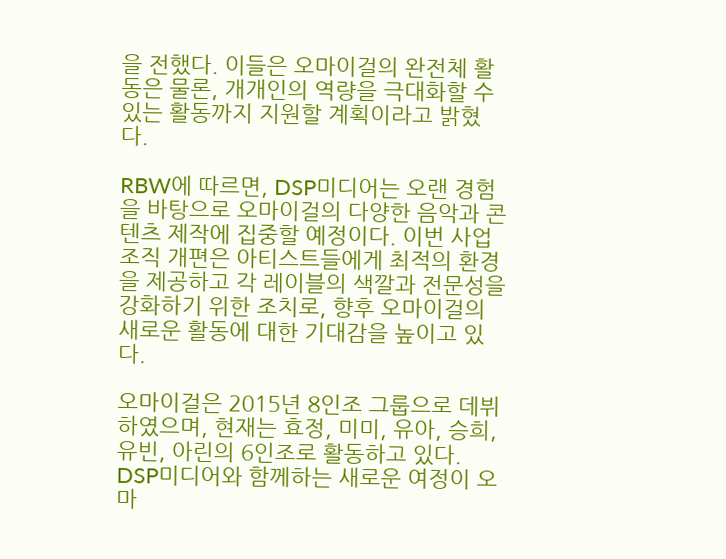을 전했다. 이들은 오마이걸의 완전체 활동은 물론, 개개인의 역량을 극대화할 수 있는 활동까지 지원할 계획이라고 밝혔다.

RBW에 따르면, DSP미디어는 오랜 경험을 바탕으로 오마이걸의 다양한 음악과 콘텐츠 제작에 집중할 예정이다. 이번 사업 조직 개편은 아티스트들에게 최적의 환경을 제공하고 각 레이블의 색깔과 전문성을 강화하기 위한 조치로, 향후 오마이걸의 새로운 활동에 대한 기대감을 높이고 있다.

오마이걸은 2015년 8인조 그룹으로 데뷔하였으며, 현재는 효정, 미미, 유아, 승희, 유빈, 아린의 6인조로 활동하고 있다. DSP미디어와 함께하는 새로운 여정이 오마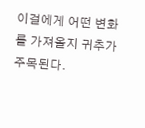이걸에게 어떤 변화를 가져올지 귀추가 주목된다.